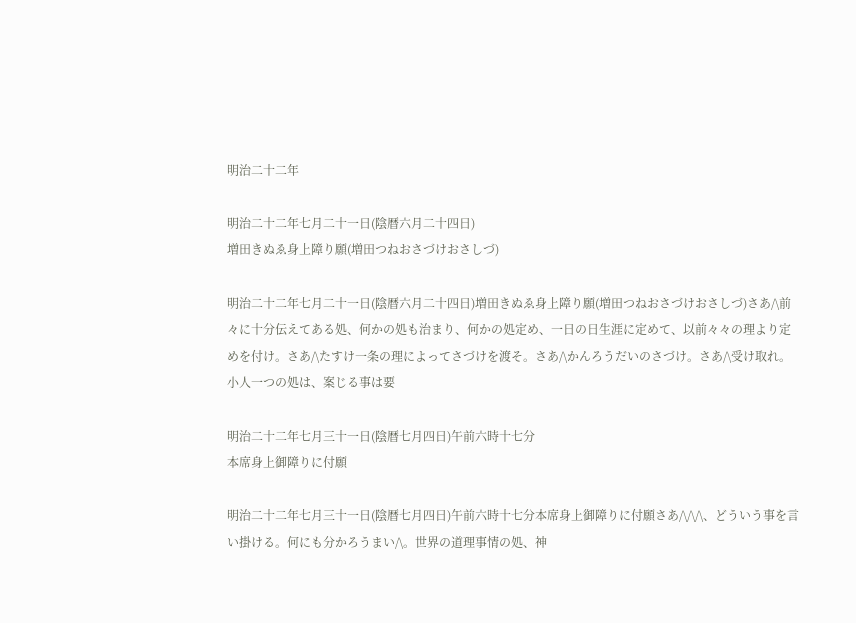明治二十二年

明治二十二年七月二十一日(陰暦六月二十四日)
増田きぬゑ身上障り願(増田つねおさづけおさしづ)

明治二十二年七月二十一日(陰暦六月二十四日)増田きぬゑ身上障り願(増田つねおさづけおさしづ)さあ/\前々に十分伝えてある処、何かの処も治まり、何かの処定め、一日の日生涯に定めて、以前々々の理より定めを付け。さあ/\たすけ一条の理によってさづけを渡そ。さあ/\かんろうだいのさづけ。さあ/\受け取れ。小人一つの処は、案じる事は要

明治二十二年七月三十一日(陰暦七月四日)午前六時十七分
本席身上御障りに付願

明治二十二年七月三十一日(陰暦七月四日)午前六時十七分本席身上御障りに付願さあ/\/\/\、どういう事を言い掛ける。何にも分かろうまい/\。世界の道理事情の処、神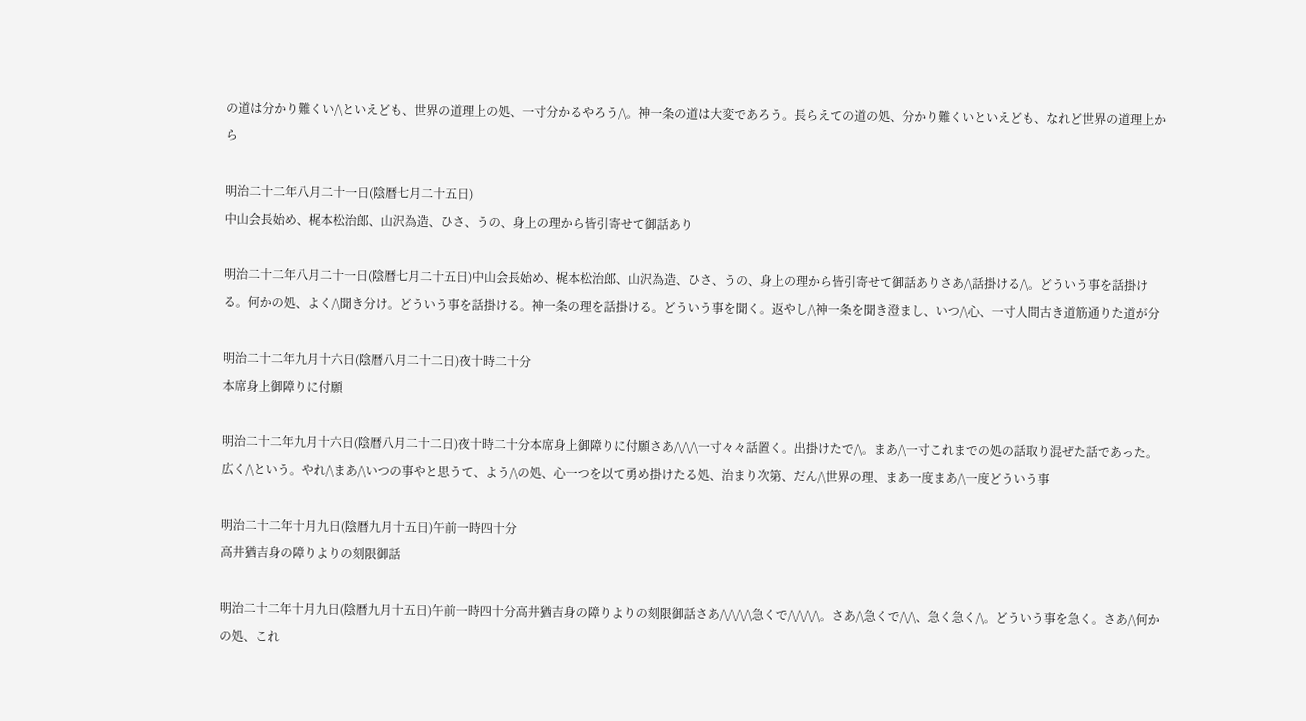の道は分かり難くい/\といえども、世界の道理上の処、一寸分かるやろう/\。神一条の道は大変であろう。長らえての道の処、分かり難くいといえども、なれど世界の道理上から

明治二十二年八月二十一日(陰暦七月二十五日)
中山会長始め、梶本松治郎、山沢為造、ひさ、うの、身上の理から皆引寄せて御話あり

明治二十二年八月二十一日(陰暦七月二十五日)中山会長始め、梶本松治郎、山沢為造、ひさ、うの、身上の理から皆引寄せて御話ありさあ/\話掛ける/\。どういう事を話掛ける。何かの処、よく/\聞き分け。どういう事を話掛ける。神一条の理を話掛ける。どういう事を聞く。返やし/\神一条を聞き澄まし、いつ/\心、一寸人間古き道筋通りた道が分

明治二十二年九月十六日(陰暦八月二十二日)夜十時二十分
本席身上御障りに付願

明治二十二年九月十六日(陰暦八月二十二日)夜十時二十分本席身上御障りに付願さあ/\/\/\一寸々々話置く。出掛けたで/\。まあ/\一寸これまでの処の話取り混ぜた話であった。広く/\という。やれ/\まあ/\いつの事やと思うて、よう/\の処、心一つを以て勇め掛けたる処、治まり次第、だん/\世界の理、まあ一度まあ/\一度どういう事

明治二十二年十月九日(陰暦九月十五日)午前一時四十分
高井猶吉身の障りよりの刻限御話

明治二十二年十月九日(陰暦九月十五日)午前一時四十分高井猶吉身の障りよりの刻限御話さあ/\/\/\/\急くで/\/\/\/\。さあ/\急くで/\/\、急く急く/\。どういう事を急く。さあ/\何かの処、これ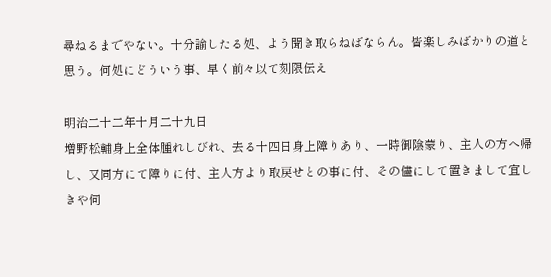尋ねるまでやない。十分諭したる処、よう聞き取らねばならん。皆楽しみばかりの道と思う。何処にどういう事、早く前々以て刻限伝え

明治二十二年十月二十九日
増野松輔身上全体腫れしびれ、去る十四日身上障りあり、一時御陰蒙り、主人の方へ帰し、又同方にて障りに付、主人方より取戻せとの事に付、その儘にして置きまして宜しきや伺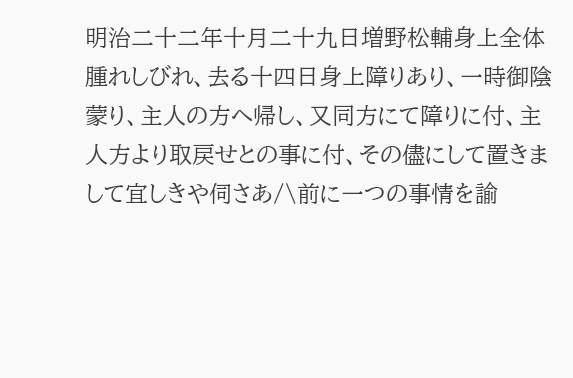明治二十二年十月二十九日増野松輔身上全体腫れしびれ、去る十四日身上障りあり、一時御陰蒙り、主人の方へ帰し、又同方にて障りに付、主人方より取戻せとの事に付、その儘にして置きまして宜しきや伺さあ/\前に一つの事情を諭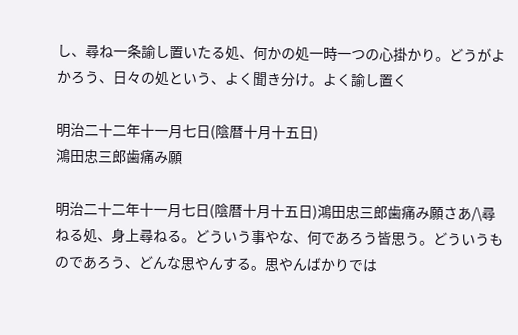し、尋ね一条諭し置いたる処、何かの処一時一つの心掛かり。どうがよかろう、日々の処という、よく聞き分け。よく諭し置く

明治二十二年十一月七日(陰暦十月十五日)
鴻田忠三郎歯痛み願

明治二十二年十一月七日(陰暦十月十五日)鴻田忠三郎歯痛み願さあ/\尋ねる処、身上尋ねる。どういう事やな、何であろう皆思う。どういうものであろう、どんな思やんする。思やんばかりでは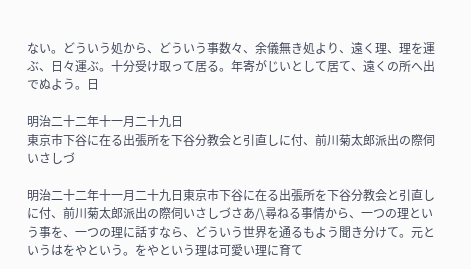ない。どういう処から、どういう事数々、余儀無き処より、遠く理、理を運ぶ、日々運ぶ。十分受け取って居る。年寄がじいとして居て、遠くの所へ出でぬよう。日

明治二十二年十一月二十九日
東京市下谷に在る出張所を下谷分教会と引直しに付、前川菊太郎派出の際伺いさしづ

明治二十二年十一月二十九日東京市下谷に在る出張所を下谷分教会と引直しに付、前川菊太郎派出の際伺いさしづさあ/\尋ねる事情から、一つの理という事を、一つの理に話すなら、どういう世界を通るもよう聞き分けて。元というはをやという。をやという理は可愛い理に育て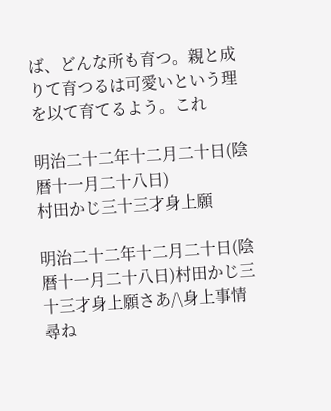ば、どんな所も育つ。親と成りて育つるは可愛いという理を以て育てるよう。これ

明治二十二年十二月二十日(陰暦十一月二十八日)
村田かじ三十三才身上願

明治二十二年十二月二十日(陰暦十一月二十八日)村田かじ三十三才身上願さあ/\身上事情尋ね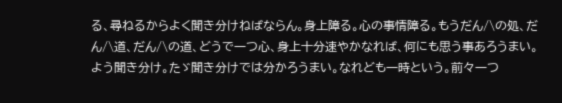る、尋ねるからよく聞き分けねばならん。身上障る。心の事情障る。もうだん/\の処、だん/\道、だん/\の道、どうで一つ心、身上十分速やかなれば、何にも思う事あろうまい。よう聞き分け。たゞ聞き分けでは分かろうまい。なれども一時という。前々一つ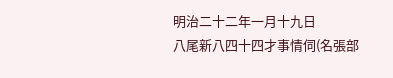明治二十二年一月十九日
八尾新八四十四才事情伺(名張部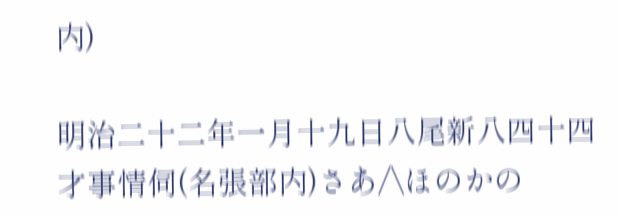内)

明治二十二年一月十九日八尾新八四十四才事情伺(名張部内)さあ/\ほのかの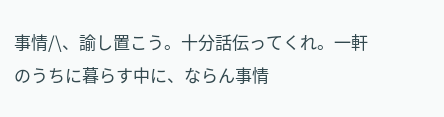事情/\、諭し置こう。十分話伝ってくれ。一軒のうちに暮らす中に、ならん事情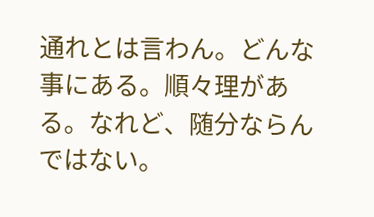通れとは言わん。どんな事にある。順々理がある。なれど、随分ならんではない。